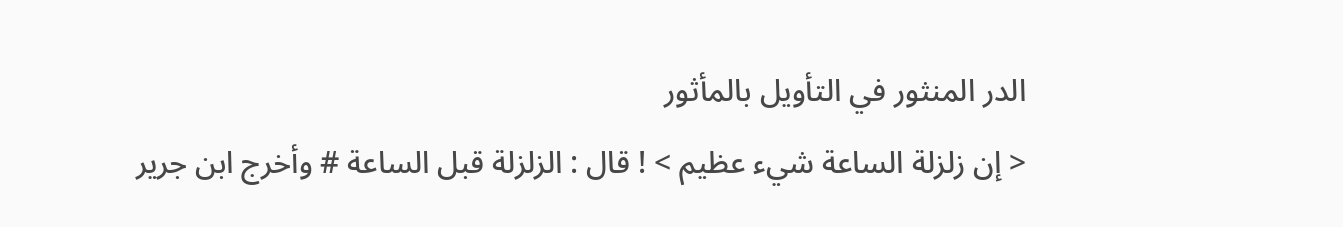الدر المنثور في التأويل بالمأثور
< إن زلزلة الساعة شيء عظيم > ! قال : الزلزلة قبل الساعة # وأخرج ابن جرير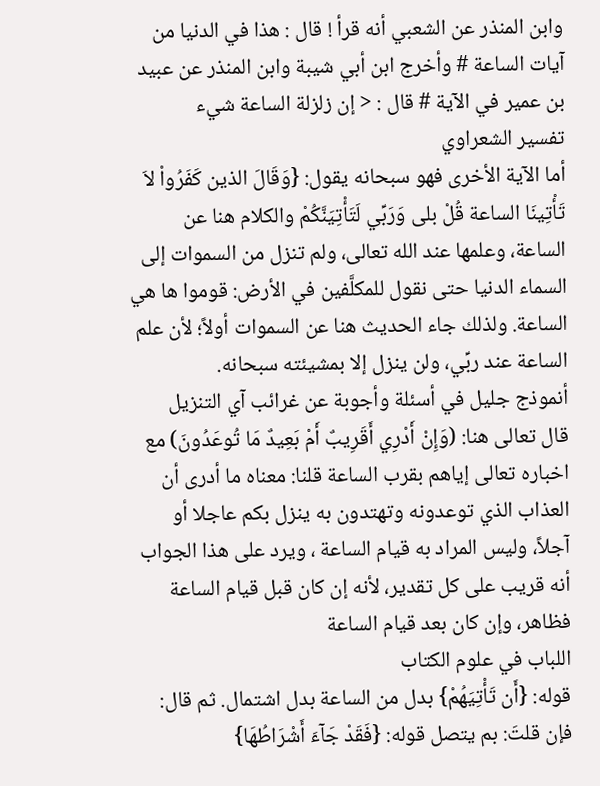وابن المنذر عن الشعبي أنه قرأ ! قال : هذا في الدنيا من آيات الساعة # وأخرج ابن أبي شيبة وابن المنذر عن عبيد بن عمير في الآية # قال : < إن زلزلة الساعة شيء
تفسير الشعراوي
أما الآية الأخرى فهو سبحانه يقول: {وَقَالَ الذين كَفَرُواْ لاَ تَأْتِينَا الساعة قُلْ بلى وَرَبِّي لَتَأْتِيَنَّكُمْ والكلام هنا عن الساعة، وعلمها عند الله تعالى، ولم تنزل من السموات إلى السماء الدنيا حتى نقول للمكلَّفين في الأرض: قوموا ها هي الساعة. ولذلك جاء الحديث هنا عن السموات أولاً؛ لأن علم الساعة عند ربِّي، ولن ينزل إلا بمشيئته سبحانه.
أنموذج جليل في أسئلة وأجوبة عن غرائب آي التنزيل
قال تعالى هنا: (وَإِنْ أَدْرِي أَقَرِيبٌ أَمْ بَعِيدٌ مَا تُوعَدُونَ) مع اخباره تعالى إياهم بقرب الساعة قلنا: معناه ما أدرى أن العذاب الذي توعدونه وتهتدون به ينزل بكم عاجلا أو آجلاً، وليس المراد به قيام الساعة ، ويرد على هذا الجواب أنه قريب على كل تقدير، لأنه إن كان قبل قيام الساعة فظاهر، وإن كان بعد قيام الساعة
اللباب في علوم الكتاب
قوله: {أَن تَأْتِيَهُمْ} بدل من الساعة بدل اشتمال. ثم قال: فإن قلتَ: بم يتصل قوله: {فَقَدْ جَآءَ أَشْرَاطُهَا}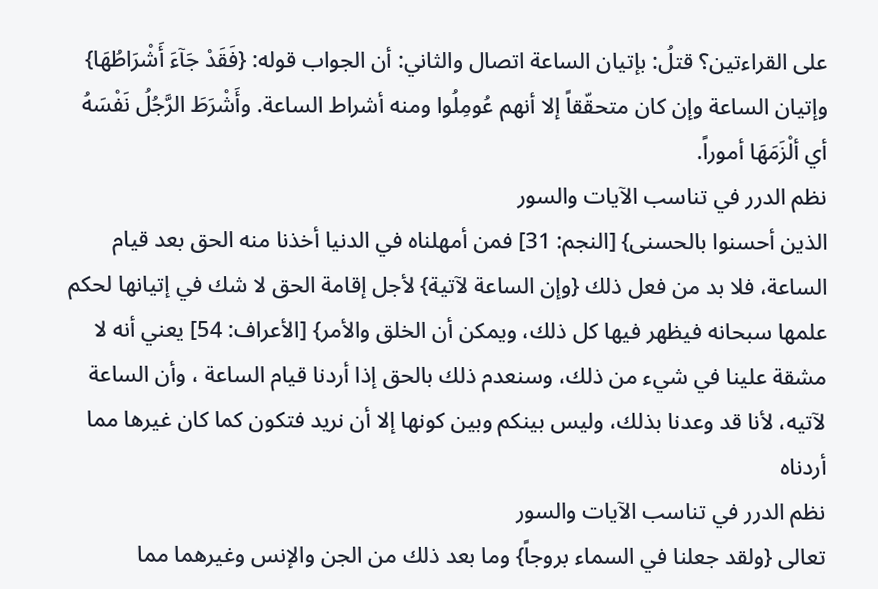على القراءتين؟ قتلُ: بإتيان الساعة اتصال والثاني: أن الجواب قوله: {فَقَدْ جَآءَ أَشْرَاطُهَا} وإتيان الساعة وإن كان متحقّقاً إلا أنهم عُومِلُوا ومنه أشراط الساعة. وأَشْرَطَ الرَّجُلُ نَفْسَهُ أي ألْزَمَهَا أموراً.
نظم الدرر في تناسب الآيات والسور
الذين أحسنوا بالحسنى} [النجم: 31] فمن أمهلناه في الدنيا أخذنا منه الحق بعد قيام الساعة، فلا بد من فعل ذلك {وإن الساعة لآتية} لأجل إقامة الحق لا شك في إتيانها لحكم علمها سبحانه فيظهر فيها كل ذلك، ويمكن أن الخلق والأمر} [الأعراف: 54] يعني أنه لا مشقة علينا في شيء من ذلك، وسنعدم ذلك بالحق إذا أردنا قيام الساعة ، وأن الساعة لآتيه، لأنا قد وعدنا بذلك، وليس بينكم وبين كونها إلا أن نريد فتكون كما كان غيرها مما أردناه
نظم الدرر في تناسب الآيات والسور
تعالى {ولقد جعلنا في السماء بروجاً} وما بعد ذلك من الجن والإنس وغيرهما مما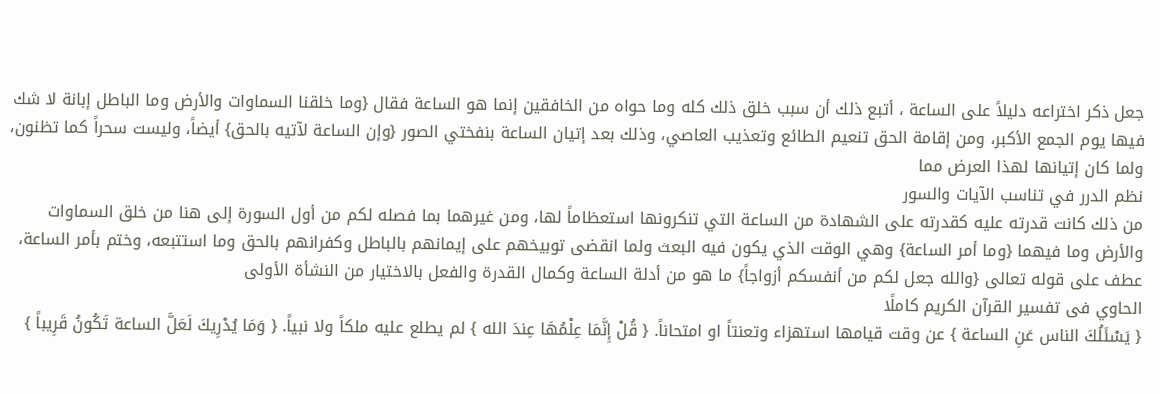جعل ذكر اختراعه دليلاً على الساعة ، أتبع ذلك أن سبب خلق ذلك كله وما حواه من الخافقين إنما هو الساعة فقال {وما خلقنا السماوات والأرض وما الباطل إبانة لا شك فيها يوم الجمع الأكبر، ومن إقامة الحق تنعيم الطائع وتعذيب العاصي، وذلك بعد إتيان الساعة بنفختي الصور {وإن الساعة لآتيه بالحق} أيضاً، وليست سحراً كما تظنون، ولما كان إتيانها لهذا العرض مما
نظم الدرر في تناسب الآيات والسور
من ذلك كانت قدرته عليه كقدرته على الشهادة من الساعة التي تنكرونها استعظاماً لها، ومن غيرهما بما فصله لكم من أول السورة إلى هنا من خلق السماوات والأرض وما فيهما {وما أمر الساعة} وهي الوقت الذي يكون فيه البعث ولما انقضى توبيخهم على إيمانهم بالباطل وكفرانهم بالحق وما استتبعه، وختم بأمر الساعة، عطف على قوله تعالى {والله جعل لكم من أنفسكم أزواجاً} ما هو من أدلة الساعة وكمال القدرة والفعل بالاختيار من النشأة الأولى
الحاوي فى تفسير القرآن الكريم كاملًا
{ يَسْئَلُكَ الناس عَنِ الساعة } عن وقت قيامها استهزاء وتعنتاً او امتحاناً. { قُلْ إِنَّمَا عِلْمُهَا عِندَ الله } لم يطلع عليه ملكاً ولا نبياً. { وَمَا يُدْرِيكَ لَعَلَّ الساعة تَكُونُ قَرِيباً }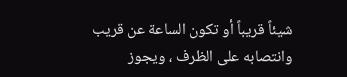شيئاً قريباً أو تكون الساعة عن قريب وانتصابه على الظرف ، ويجوز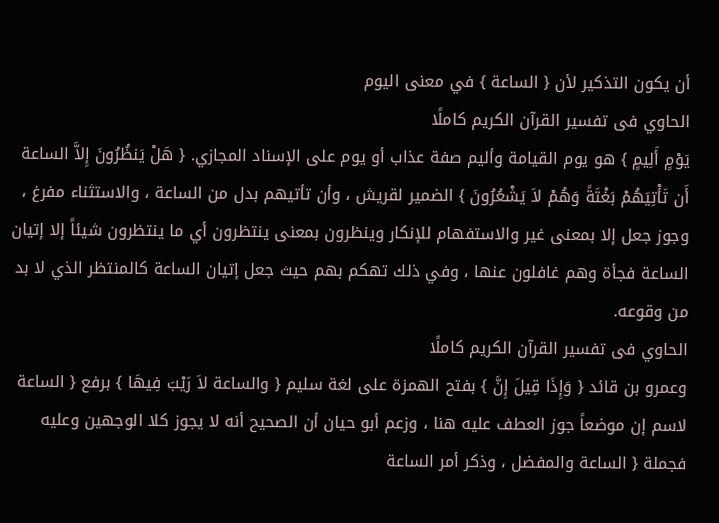أن يكون التذكير لأن { الساعة } في معنى اليوم
الحاوي فى تفسير القرآن الكريم كاملًا
يَوْمٍ أَلِيمٍ } هو يوم القيامة وأليم صفة عذاب أو يوم على الإسناد المجازي. { هَلْ يَنظُرُونَ إِلاَّ الساعة أَن تَأْتِيَهُمْ بَغْتَةً وَهُمْ لاَ يَشْعُرُونَ } الضمير لقريش ، وأن تأتيهم بدل من الساعة ، والاستثناء مفرغ ، وجوز جعل إلا بمعنى غير والاستفهام للإنكار وينظرون بمعنى ينتظرون أي ما ينتظرون شيئاً إلا إتيان الساعة فجأة وهم غافلون عنها ، وفي ذلك تهكم بهم حيث جعل إتيان الساعة كالمنتظر الذي لا بد من وقوعه.
الحاوي فى تفسير القرآن الكريم كاملًا
وعمرو بن قائد { وَإِذَا قِيلَ إِنَّ } بفتح الهمزة على لغة سليم { والساعة لاَ رَيْبَ فِيهَا } برفع { الساعة لاسم إن موضعاً جوز العطف عليه هنا ، وزعم أبو حيان أن الصحيح أنه لا يجوز كلا الوجهين وعليه فجملة { الساعة والمفضل ، وذكر أمر الساعة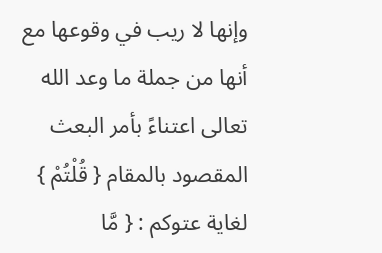وإنها لا ريب في وقوعها مع أنها من جملة ما وعد الله تعالى اعتناءً بأمر البعث المقصود بالمقام { قُلْتُمْ } لغاية عتوكم : { مَّا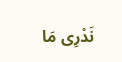نَدْرِى مَا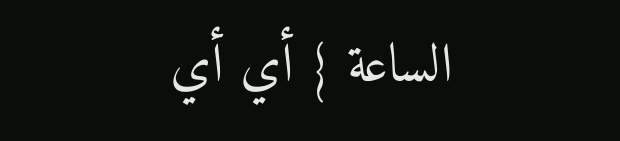الساعة } أي أي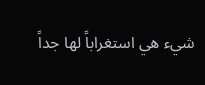شيء هي استغراباً لها جداً